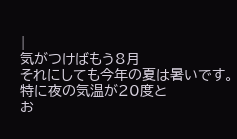|
気がつけばもう8月
それにしても今年の夏は暑いです。
特に夜の気温が20度と
お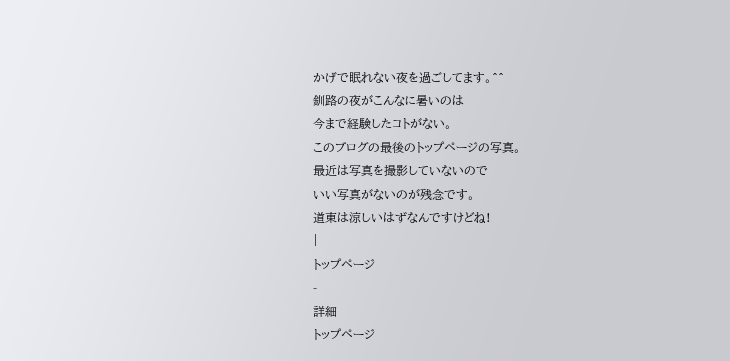かげで眠れない夜を過ごしてます。^^
釧路の夜がこんなに暑いのは
今まで経験したコトがない。
このブログの最後のトップページの写真。
最近は写真を撮影していないので
いい写真がないのが残念です。
道東は涼しいはずなんですけどね!
|
トップページ
-
詳細
トップページ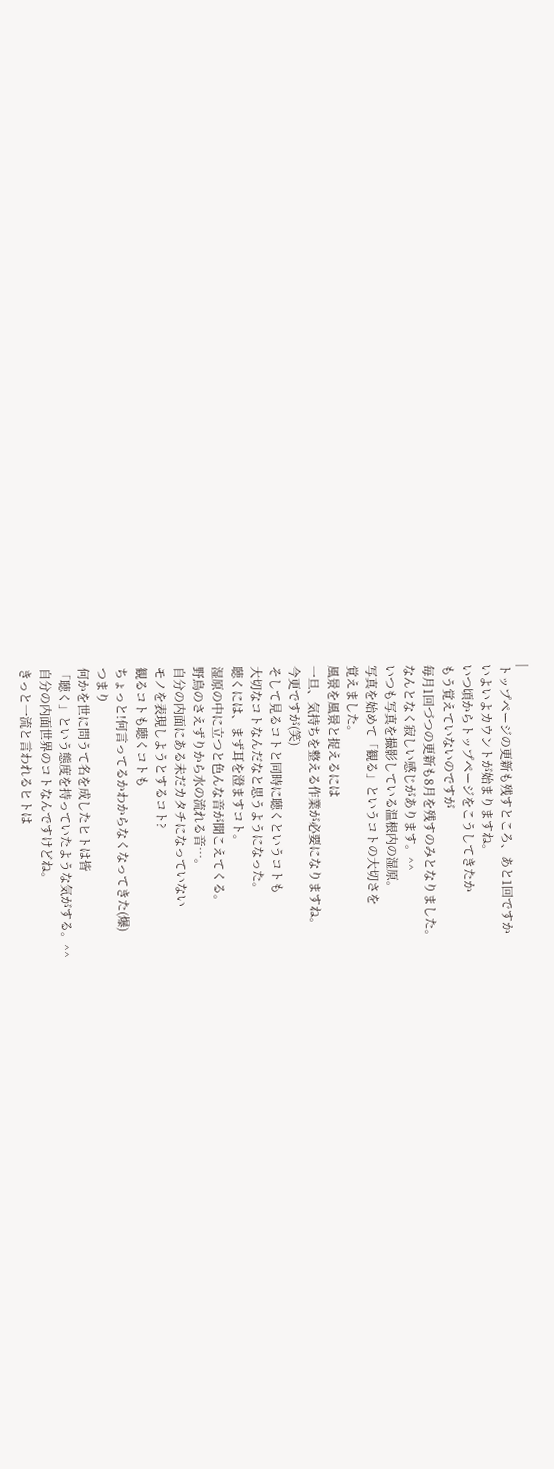|
トップページの更新も残すところ、あと1回ですか
いよいよカウントが始まりますね。
いつ頃からトップページをこうしてきたか
もう覚えていないのですが
毎月1回づつの更新も8月を残すのみとなりました。
なんとなく寂しい感じがあります。^^
いつも写真を撮影している温根内の湿原。
写真を始めて「観る」というコトの大切さを
覚えました。
風景を風景と捉えるには
一旦、気持ちを整える作業が必要になりますね。
今更ですが(笑)
そして見るコトと同時に聴くというコトも
大切なコトなんだなと思うようになった。
聴くには、まず耳を澄ますコト。
湿原の中に立つと色んな音が聞こえてくる。
野鳥のさえずりから水の流れる音…。
自分の内面にある未だカタチになっていない
モノを表現しようとするコト?
観るコトも聴くコトも
ちょっと!何言ってるかわからなくなってきた(爆)
つまり
何かを世に問うて名を成したヒトは皆
「聴く」という態度を持っていたような気がする。^^
自分の内面世界のコトなんですけどね。
きっと一流と言われるヒトは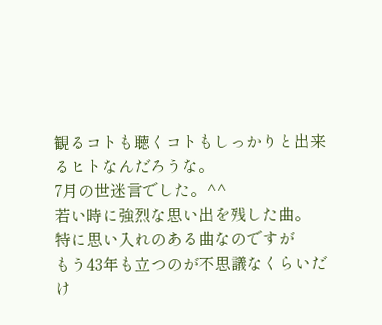観るコトも聴くコトもしっかりと出来るヒトなんだろうな。
7月の世迷言でした。^^
若い時に強烈な思い出を残した曲。
特に思い入れのある曲なのですが
もう43年も立つのが不思議なくらいだけ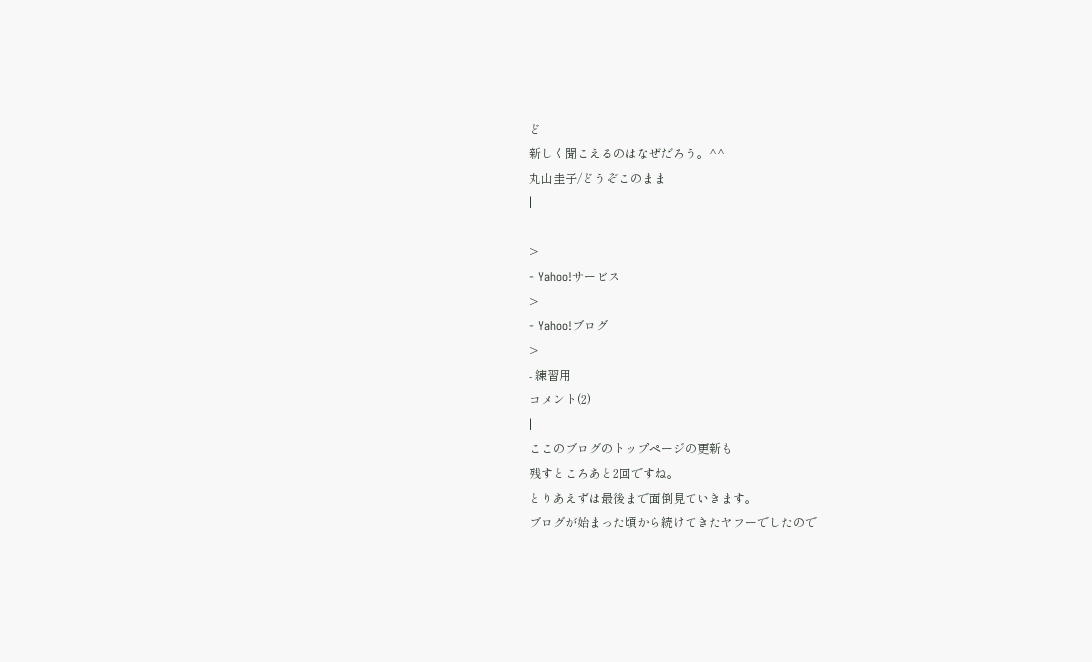ど
新しく聞こえるのはなぜだろう。^^
丸山圭子/どうぞこのまま
|

>
- Yahoo!サービス
>
- Yahoo!ブログ
>
- 練習用
コメント(2)
|
ここのブログのトップページの更新も
残すところあと2回ですね。
とりあえずは最後まで面倒見ていきます。
ブログが始まった頃から続けてきたヤフーでしたので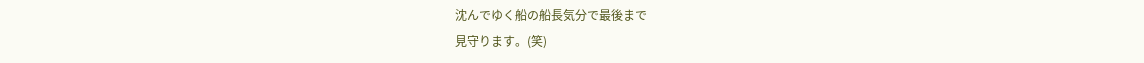沈んでゆく船の船長気分で最後まで
見守ります。(笑)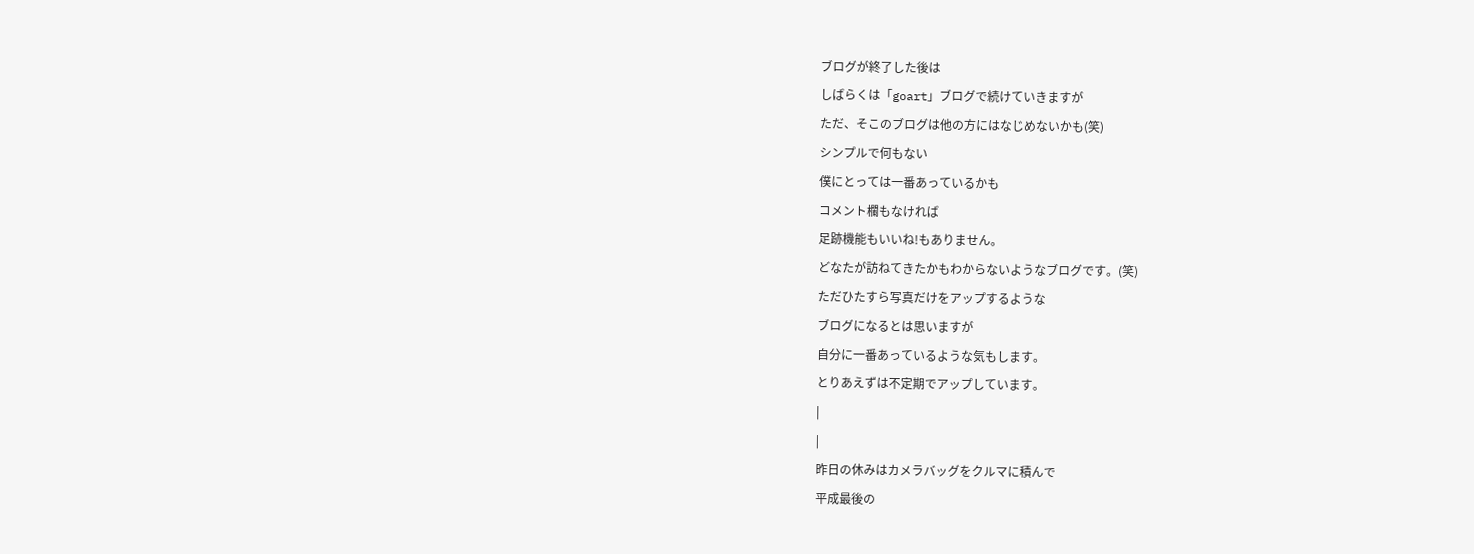ブログが終了した後は
しばらくは「goart」ブログで続けていきますが
ただ、そこのブログは他の方にはなじめないかも(笑)
シンプルで何もない
僕にとっては一番あっているかも
コメント欄もなければ
足跡機能もいいね!もありません。
どなたが訪ねてきたかもわからないようなブログです。(笑)
ただひたすら写真だけをアップするような
ブログになるとは思いますが
自分に一番あっているような気もします。
とりあえずは不定期でアップしています。
|
|
昨日の休みはカメラバッグをクルマに積んで
平成最後の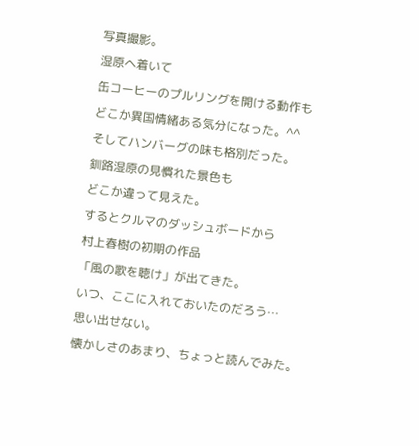写真撮影。
湿原へ着いて
缶コーヒーのプルリングを開ける動作も
どこか異国情緒ある気分になった。^^
そしてハンバーグの味も格別だった。
釧路湿原の見慣れた景色も
どこか違って見えた。
するとクルマのダッシュボードから
村上春樹の初期の作品
「風の歌を聴け」が出てきた。
いつ、ここに入れておいたのだろう…
思い出せない。
懐かしさのあまり、ちょっと読んでみた。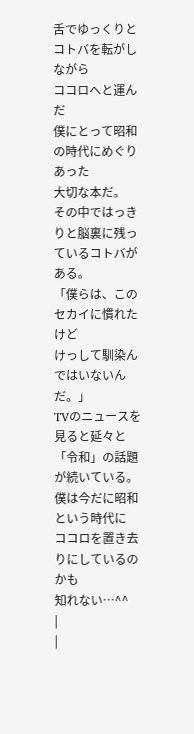舌でゆっくりとコトバを転がしながら
ココロへと運んだ
僕にとって昭和の時代にめぐりあった
大切な本だ。
その中ではっきりと脳裏に残っているコトバがある。
「僕らは、このセカイに慣れたけど
けっして馴染んではいないんだ。」
TVのニュースを見ると延々と「令和」の話題が続いている。
僕は今だに昭和という時代に
ココロを置き去りにしているのかも
知れない…^^
|
|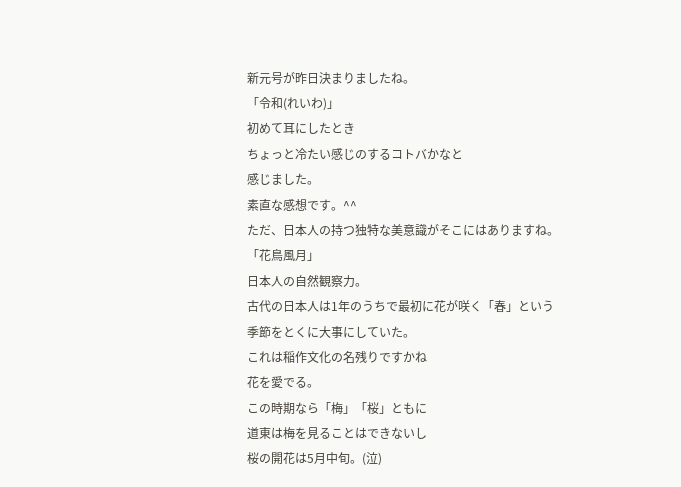新元号が昨日決まりましたね。
「令和(れいわ)」
初めて耳にしたとき
ちょっと冷たい感じのするコトバかなと
感じました。
素直な感想です。^^
ただ、日本人の持つ独特な美意識がそこにはありますね。
「花鳥風月」
日本人の自然観察力。
古代の日本人は1年のうちで最初に花が咲く「春」という
季節をとくに大事にしていた。
これは稲作文化の名残りですかね
花を愛でる。
この時期なら「梅」「桜」ともに
道東は梅を見ることはできないし
桜の開花は5月中旬。(泣)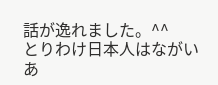話が逸れました。^^
とりわけ日本人はながいあ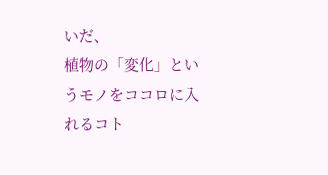いだ、
植物の「変化」というモノをココロに入れるコト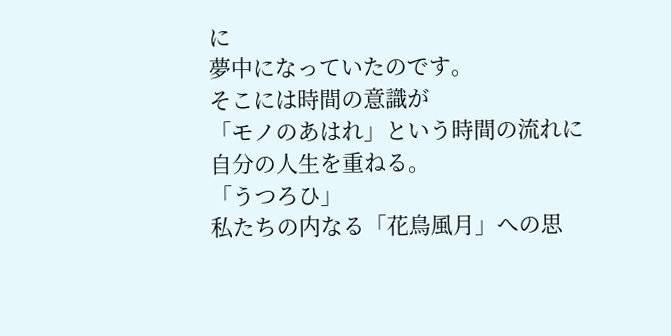に
夢中になっていたのです。
そこには時間の意識が
「モノのあはれ」という時間の流れに
自分の人生を重ねる。
「うつろひ」
私たちの内なる「花鳥風月」への思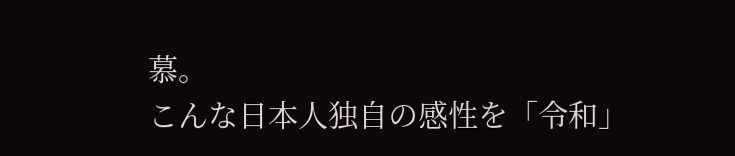慕。
こんな日本人独自の感性を「令和」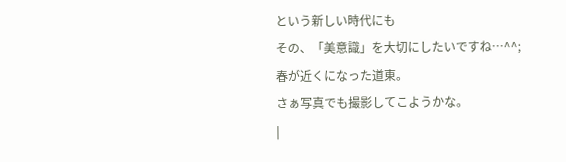という新しい時代にも
その、「美意識」を大切にしたいですね…^^;
春が近くになった道東。
さぁ写真でも撮影してこようかな。
|